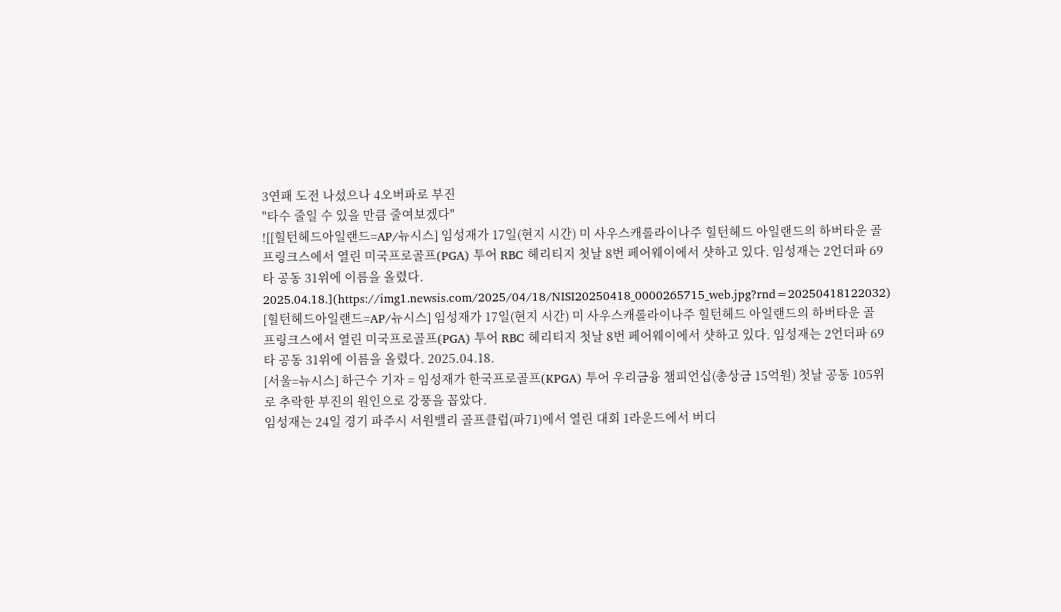3연패 도전 나섰으나 4오버파로 부진
"타수 줄일 수 있을 만큼 줄여보겠다"
![[힐턴헤드아일랜드=AP/뉴시스] 임성재가 17일(현지 시간) 미 사우스캐롤라이나주 힐턴헤드 아일랜드의 하버타운 골프링크스에서 열린 미국프로골프(PGA) 투어 RBC 헤리티지 첫날 8번 페어웨이에서 샷하고 있다. 임성재는 2언더파 69타 공동 31위에 이름을 올렸다. 2025.04.18.](https://img1.newsis.com/2025/04/18/NISI20250418_0000265715_web.jpg?rnd=20250418122032)
[힐턴헤드아일랜드=AP/뉴시스] 임성재가 17일(현지 시간) 미 사우스캐롤라이나주 힐턴헤드 아일랜드의 하버타운 골프링크스에서 열린 미국프로골프(PGA) 투어 RBC 헤리티지 첫날 8번 페어웨이에서 샷하고 있다. 임성재는 2언더파 69타 공동 31위에 이름을 올렸다. 2025.04.18.
[서울=뉴시스] 하근수 기자 = 임성재가 한국프로골프(KPGA) 투어 우리금융 챔피언십(총상금 15억원) 첫날 공동 105위로 추락한 부진의 원인으로 강풍을 꼽았다.
임성재는 24일 경기 파주시 서원밸리 골프클럽(파71)에서 열린 대회 1라운드에서 버디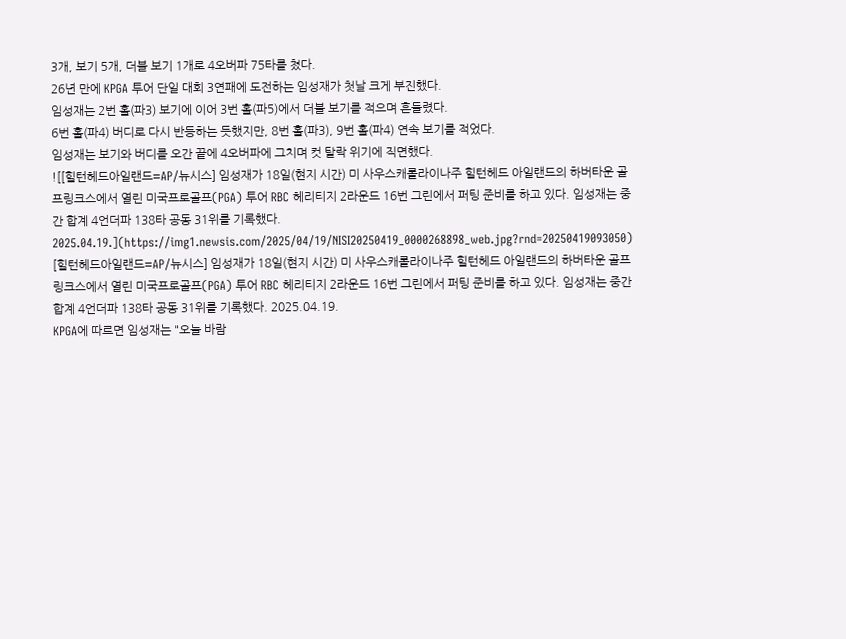3개, 보기 5개, 더블 보기 1개로 4오버파 75타를 쳤다.
26년 만에 KPGA 투어 단일 대회 3연패에 도전하는 임성재가 첫날 크게 부진했다.
임성재는 2번 홀(파3) 보기에 이어 3번 홀(파5)에서 더블 보기를 적으며 흔들렸다.
6번 홀(파4) 버디로 다시 반등하는 듯했지만, 8번 홀(파3), 9번 홀(파4) 연속 보기를 적었다.
임성재는 보기와 버디를 오간 끝에 4오버파에 그치며 컷 탈락 위기에 직면했다.
![[힐턴헤드아일랜드=AP/뉴시스] 임성재가 18일(현지 시간) 미 사우스캐롤라이나주 힐턴헤드 아일랜드의 하버타운 골프링크스에서 열린 미국프로골프(PGA) 투어 RBC 헤리티지 2라운드 16번 그린에서 퍼팅 준비를 하고 있다. 임성재는 중간 합계 4언더파 138타 공동 31위를 기록했다. 2025.04.19.](https://img1.newsis.com/2025/04/19/NISI20250419_0000268898_web.jpg?rnd=20250419093050)
[힐턴헤드아일랜드=AP/뉴시스] 임성재가 18일(현지 시간) 미 사우스캐롤라이나주 힐턴헤드 아일랜드의 하버타운 골프링크스에서 열린 미국프로골프(PGA) 투어 RBC 헤리티지 2라운드 16번 그린에서 퍼팅 준비를 하고 있다. 임성재는 중간 합계 4언더파 138타 공동 31위를 기록했다. 2025.04.19.
KPGA에 따르면 임성재는 "오늘 바람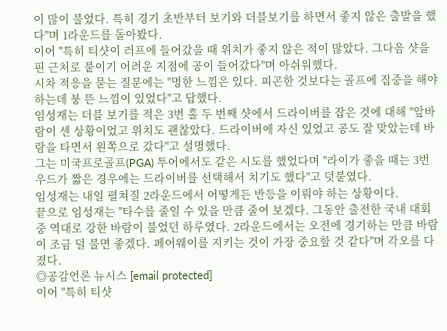이 많이 불었다. 특히 경기 초반부터 보기와 더블보기를 하면서 좋지 않은 출발을 했다"며 1라운드를 돌아봤다.
이어 "특히 티샷이 러프에 들어갔을 때 위치가 좋지 않은 적이 많았다. 그다음 샷을 핀 근처로 붙이기 어려운 지점에 공이 들어갔다"며 아쉬워했다.
시차 적응을 묻는 질문에는 "멍한 느낌은 있다. 피곤한 것보다는 골프에 집중을 해야 하는데 붕 뜬 느낌이 있었다"고 답했다.
임성재는 더블 보기를 적은 3번 홀 두 번째 샷에서 드라이버를 잡은 것에 대해 "앞바람이 센 상황이었고 위치도 괜찮았다. 드라이버에 자신 있었고 공도 잘 맞았는데 바람을 타면서 왼쪽으로 갔다"고 설명했다.
그는 미국프로골프(PGA) 투어에서도 같은 시도를 했었다며 "라이가 좋을 때는 3번 우드가 짧은 경우에는 드라이버를 선택해서 치기도 했다"고 덧붙였다.
임성재는 내일 펼쳐질 2라운드에서 어떻게든 반등을 이뤄야 하는 상황이다.
끝으로 임성재는 "타수를 줄일 수 있을 만큼 줄여 보겠다. 그동안 출전한 국내 대회 중 역대로 강한 바람이 불었던 하루였다. 2라운드에서는 오전에 경기하는 만큼 바람이 조금 덜 불면 좋겠다. 페어웨이를 지키는 것이 가장 중요할 것 같다"며 각오를 다졌다.
◎공감언론 뉴시스 [email protected]
이어 "특히 티샷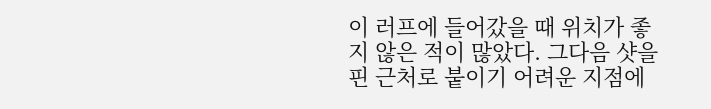이 러프에 들어갔을 때 위치가 좋지 않은 적이 많았다. 그다음 샷을 핀 근처로 붙이기 어려운 지점에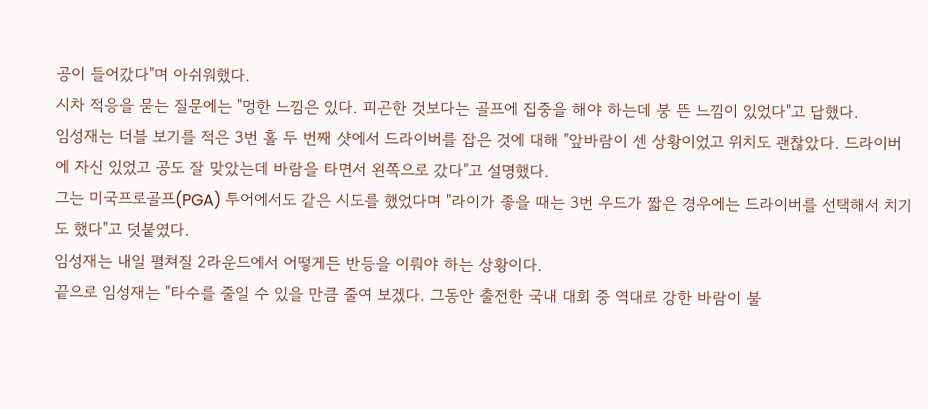공이 들어갔다"며 아쉬워했다.
시차 적응을 묻는 질문에는 "멍한 느낌은 있다. 피곤한 것보다는 골프에 집중을 해야 하는데 붕 뜬 느낌이 있었다"고 답했다.
임성재는 더블 보기를 적은 3번 홀 두 번째 샷에서 드라이버를 잡은 것에 대해 "앞바람이 센 상황이었고 위치도 괜찮았다. 드라이버에 자신 있었고 공도 잘 맞았는데 바람을 타면서 왼쪽으로 갔다"고 설명했다.
그는 미국프로골프(PGA) 투어에서도 같은 시도를 했었다며 "라이가 좋을 때는 3번 우드가 짧은 경우에는 드라이버를 선택해서 치기도 했다"고 덧붙였다.
임성재는 내일 펼쳐질 2라운드에서 어떻게든 반등을 이뤄야 하는 상황이다.
끝으로 임성재는 "타수를 줄일 수 있을 만큼 줄여 보겠다. 그동안 출전한 국내 대회 중 역대로 강한 바람이 불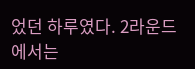었던 하루였다. 2라운드에서는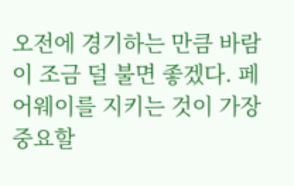오전에 경기하는 만큼 바람이 조금 덜 불면 좋겠다. 페어웨이를 지키는 것이 가장 중요할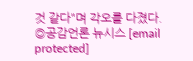것 같다"며 각오를 다졌다.
◎공감언론 뉴시스 [email protected]